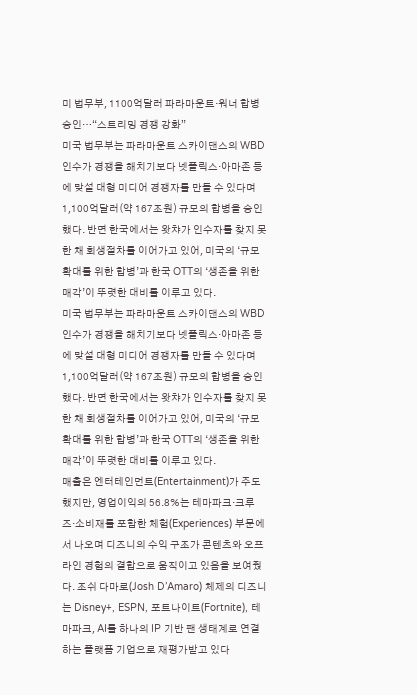미 법무부, 1100억달러 파라마운트·워너 합병 승인…“스트리밍 경쟁 강화”
미국 법무부는 파라마운트 스카이댄스의 WBD 인수가 경쟁을 해치기보다 넷플릭스·아마존 등에 맞설 대형 미디어 경쟁자를 만들 수 있다며 1,100억달러(약 167조원) 규모의 합병을 승인했다. 반면 한국에서는 왓챠가 인수자를 찾지 못한 채 회생절차를 이어가고 있어, 미국의 ‘규모 확대를 위한 합병’과 한국 OTT의 ‘생존을 위한 매각’이 뚜렷한 대비를 이루고 있다.
미국 법무부는 파라마운트 스카이댄스의 WBD 인수가 경쟁을 해치기보다 넷플릭스·아마존 등에 맞설 대형 미디어 경쟁자를 만들 수 있다며 1,100억달러(약 167조원) 규모의 합병을 승인했다. 반면 한국에서는 왓챠가 인수자를 찾지 못한 채 회생절차를 이어가고 있어, 미국의 ‘규모 확대를 위한 합병’과 한국 OTT의 ‘생존을 위한 매각’이 뚜렷한 대비를 이루고 있다.
매출은 엔터테인먼트(Entertainment)가 주도했지만, 영업이익의 56.8%는 테마파크·크루즈·소비재를 포함한 체험(Experiences) 부문에서 나오며 디즈니의 수익 구조가 콘텐츠와 오프라인 경험의 결합으로 움직이고 있음을 보여줬다. 조쉬 다마로(Josh D’Amaro) 체제의 디즈니는 Disney+, ESPN, 포트나이트(Fortnite), 테마파크, AI를 하나의 IP 기반 팬 생태계로 연결하는 플랫폼 기업으로 재평가받고 있다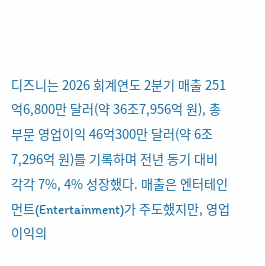디즈니는 2026 회계연도 2분기 매출 251억6,800만 달러(약 36조7,956억 원), 총 부문 영업이익 46억300만 달러(약 6조7,296억 원)를 기록하며 전년 동기 대비 각각 7%, 4% 성장했다. 매출은 엔터테인먼트(Entertainment)가 주도했지만, 영업이익의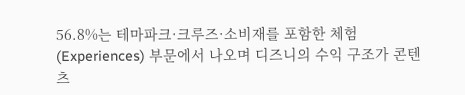56.8%는 테마파크·크루즈·소비재를 포함한 체험(Experiences) 부문에서 나오며 디즈니의 수익 구조가 콘텐츠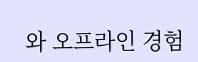와 오프라인 경험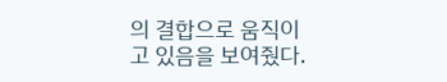의 결합으로 움직이고 있음을 보여줬다.